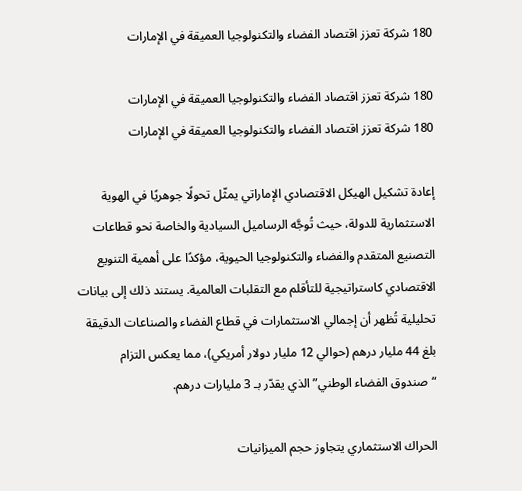180 شركة تعزز اقتصاد الفضاء والتكنولوجيا العميقة في الإمارات

180 شركة تعزز اقتصاد الفضاء والتكنولوجيا العميقة في الإمارات
180 شركة تعزز اقتصاد الفضاء والتكنولوجيا العميقة في الإمارات

إعادة تشكيل الهيكل الاقتصادي الإماراتي يمثّل تحولًا جوهريًا في الهوية الاستثمارية للدولة، حيث تُوجَّه الرساميل السيادية والخاصة نحو قطاعات التصنيع المتقدم والفضاء والتكنولوجيا الحيوية، مؤكدًا على أهمية التنويع الاقتصادي كاستراتيجية للتأقلم مع التقلبات العالمية. يستند ذلك إلى بيانات تحليلية تُظهر أن إجمالي الاستثمارات في قطاع الفضاء والصناعات الدقيقة بلغ 44 مليار درهم (حوالي 12 مليار دولار أمريكي)، مما يعكس التزام “صندوق الفضاء الوطني” الذي يقدّر بـ 3 مليارات درهم.

الحراك الاستثماري يتجاوز حجم الميزانيات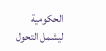الحكومية ليشمل التحول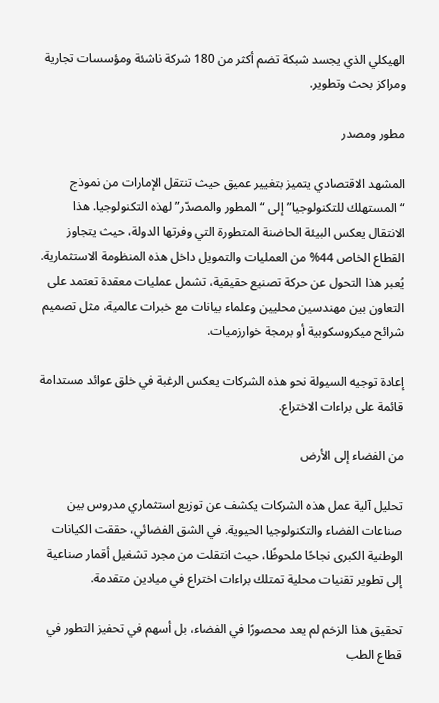الهيكلي الذي يجسد شبكة تضم أكثر من 180 شركة ناشئة ومؤسسات تجارية ومراكز بحث وتطوير.

مطور ومصدر

المشهد الاقتصادي يتميز بتغيير عميق حيث تنتقل الإمارات من نموذج “المستهلك للتكنولوجيا” إلى “المطور والمصدّر” لهذه التكنولوجيا. هذا الانتقال يعكس البيئة الحاضنة المتطورة التي وفرتها الدولة، حيث يتجاوز القطاع الخاص 44% من العمليات والتمويل داخل هذه المنظومة الاستثمارية. يُعبر هذا التحول عن حركة تصنيع حقيقية، تشمل عمليات معقدة تعتمد على التعاون بين مهندسين محليين وعلماء بيانات مع خبرات عالمية، مثل تصميم شرائح ميكروسكوبية أو برمجة خوارزميات.

إعادة توجيه السيولة نحو هذه الشركات يعكس الرغبة في خلق عوائد مستدامة قائمة على براءات الاختراع.

من الفضاء إلى الأرض

تحليل آلية عمل هذه الشركات يكشف عن توزيع استثماري مدروس بين صناعات الفضاء والتكنولوجيا الحيوية. في الشق الفضائي، حققت الكيانات الوطنية الكبرى نجاحًا ملحوظًا، حيث انتقلت من مجرد تشغيل أقمار صناعية إلى تطوير تقنيات محلية تمتلك براءات اختراع في ميادين متقدمة.

تحقيق هذا الزخم لم يعد محصورًا في الفضاء، بل أسهم في تحفيز التطور في قطاع الطب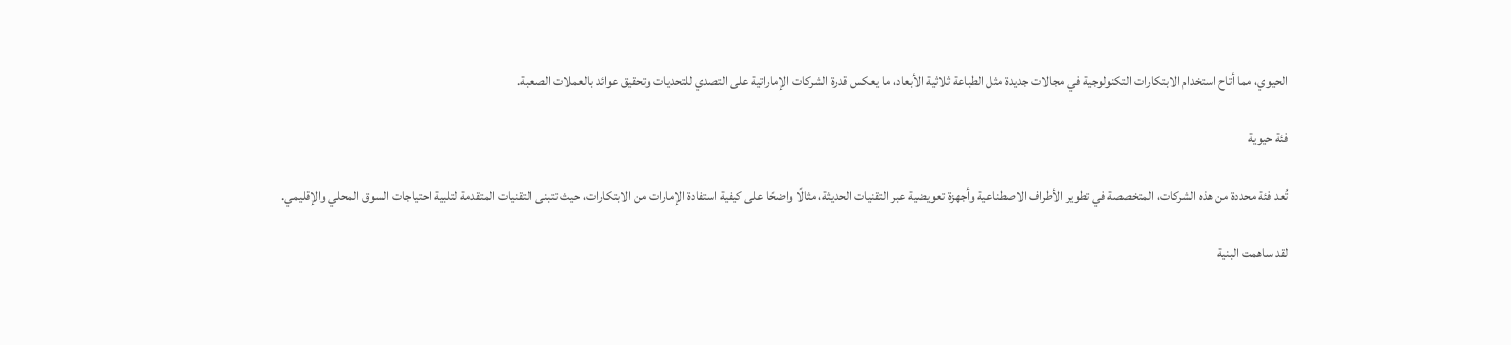الحيوي، مما أتاح استخدام الابتكارات التكنولوجية في مجالات جديدة مثل الطباعة ثلاثية الأبعاد، ما يعكس قدرة الشركات الإماراتية على التصدي للتحديات وتحقيق عوائد بالعملات الصعبة.

فئة حيوية

تُعد فئة محددة من هذه الشركات، المتخصصة في تطوير الأطراف الاصطناعية وأجهزة تعويضية عبر التقنيات الحديثة، مثالًا واضحًا على كيفية استفادة الإمارات من الابتكارات، حيث تتبنى التقنيات المتقدمة لتلبية احتياجات السوق المحلي والإقليمي.

لقد ساهمت البنية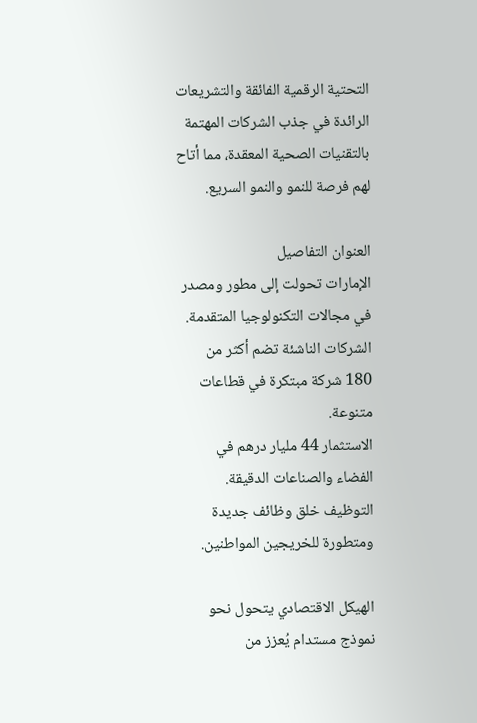التحتية الرقمية الفائقة والتشريعات الرائدة في جذب الشركات المهتمة بالتقنيات الصحية المعقدة، مما أتاح لهم فرصة للنمو والنمو السريع.

العنوان التفاصيل
الإمارات تحولت إلى مطور ومصدر في مجالات التكنولوجيا المتقدمة.
الشركات الناشئة تضم أكثر من 180 شركة مبتكرة في قطاعات متنوعة.
الاستثمار 44 مليار درهم في الفضاء والصناعات الدقيقة.
التوظيف خلق وظائف جديدة ومتطورة للخريجين المواطنين.

الهيكل الاقتصادي يتحول نحو نموذج مستدام يُعزز من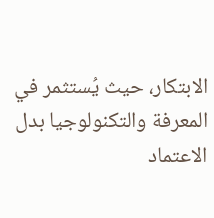الابتكار، حيث يُستثمر في المعرفة والتكنولوجيا بدل الاعتماد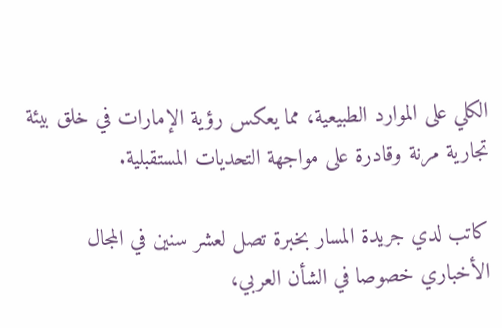الكلي على الموارد الطبيعية، مما يعكس رؤية الإمارات في خلق بيئة تجارية مرنة وقادرة على مواجهة التحديات المستقبلية.

كاتب لدي جريدة المسار بخبرة تصل لعشر سنين في المجال الأخباري خصوصا في الشأن العربي،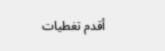أقدم تغطيات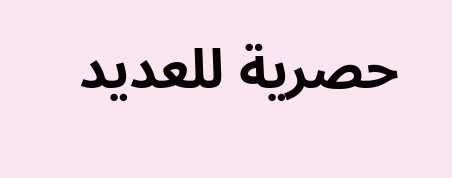حصرية للعديد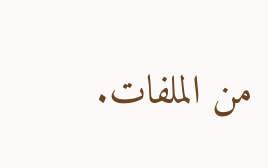من الملفات.